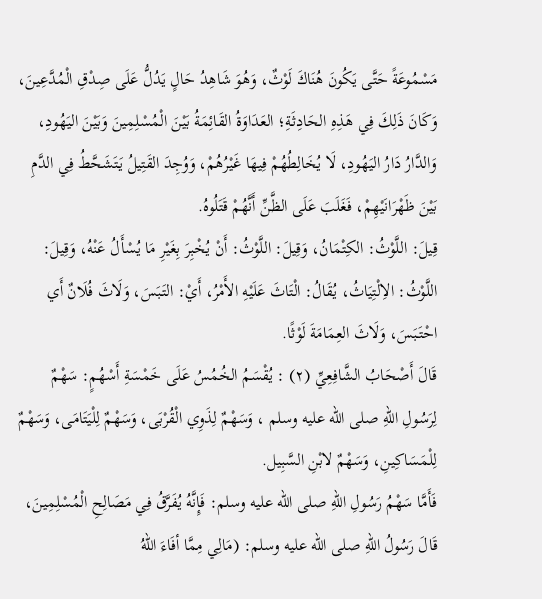مَسْمُوعَةً حَتَّى يَكُونَ هُنَاكَ لَوْثٌ، وَهُوَ شَاهِدُ حَالٍ يَدُلُّ عَلَى صِدْقِ الْمُدَّعِينَ، وَكَانَ ذَلِكَ فِي هَذِهِ الحَادِثَةِ؛ العَدَاوَةُ القَائِمَةُ بَيْنَ الْمُسْلِمِينَ وَبَيْنَ اليَهُودِ، وَالدَّارُ دَارُ اليَهُودِ، لَا يُخَالِطُهُمْ فِيهَا غَيْرُهُمْ، وَوُجِدَ القَتِيلُ يَتَشَحَّطُ فِي الدَّمِ بَيْنَ ظَهْرَانَيْهِمْ، فَغَلَبَ عَلَى الظَّنِّ أَنَّهُمْ قَتَلُوهُ.
قِيلَ: اللَّوْثُ: الكِتْمَانُ، وَقِيلَ: اللَّوْثُ: أَنْ يُخْبِرَ بِغَيْرِ مَا يُسْأَلُ عَنْهُ، وَقِيلَ: اللَّوْثُ: الاِلْتِيَاثُ، يُقَالُ: الْتَاثَ عَلَيْهِ الأَمْرُ، أَيْ: التَبَسَ، وَلَاثَ فُلَانٌ أَي احْتَبَسَ، وَلَاثَ العِمَامَةَ لَوْثًا.
قَالَ أَصْحَابُ الشَّافِعِيِّ (٢) : يُقْسَمُ الخُمُسُ عَلَى خَمْسَةِ أَسْهُمٍ: سَهْمٌ لِرَسُولِ اللهِ صلى الله عليه وسلم ، وَسَهْمٌ لِذَوِي الْقُرْبَى، وَسَهْمٌ لِلْيَتَامَى، وَسَهْمٌ لِلْمَسَاكِينِ، وَسَهْمٌ لابْنِ السَّبِيل.
فَأَمَّا سَهْمُ رَسُولِ اللهِ صلى الله عليه وسلم: فَإِنَّهُ يُفَرَّقُ فِي مَصَالِحِ الْمُسْلِمِينَ، قَالَ رَسُولُ اللهِ صلى الله عليه وسلم: (مَالِي مِمَّا أفَاءَ اللهُ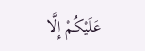عَلَيْكُمْ إِلَّا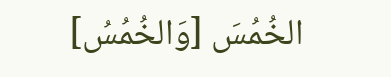الخُمُسَ [وَالخُمُسُ]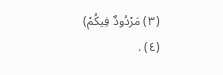(٣) مَرْدُودٌ فِيكُمْ) (٤) .